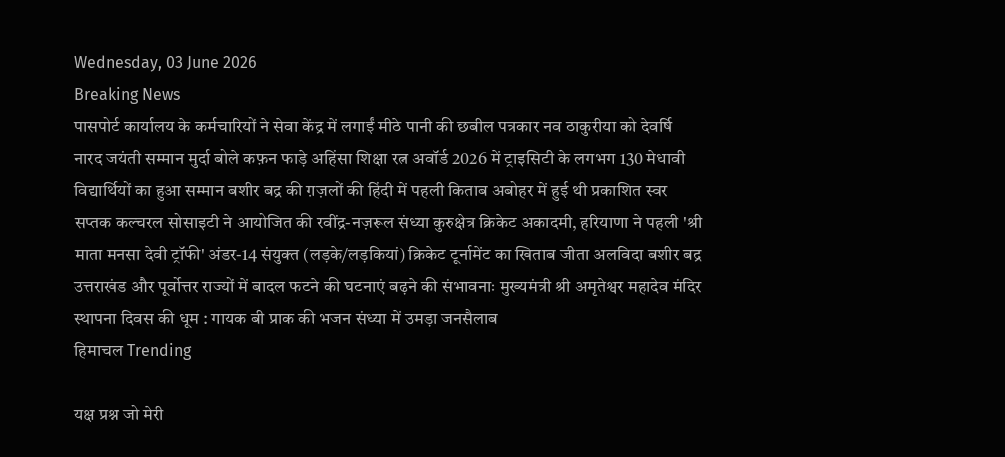Wednesday, 03 June 2026
Breaking News
पासपोर्ट कार्यालय के कर्मचारियों ने सेवा केंद्र में लगाईं मीठे पानी की छबील पत्रकार नव ठाकुरीया को देवर्षि नारद जयंती सम्मान मुर्दा बोले कफ़न फाड़े अहिंसा शिक्षा रत्न अवॉर्ड 2026 में ट्राइसिटी के लगभग 130 मेधावी विद्यार्थियों का हुआ सम्मान बशीर बद्र की ग़ज़लों की हिंदी में पहली किताब अबोहर में हुई थी प्रकाशित स्वर सप्तक कल्चरल सोसाइटी ने आयोजित की रवींद्र-नज़रूल संध्या कुरुक्षेत्र क्रिकेट अकादमी, हरियाणा ने पहली 'श्री माता मनसा देवी ट्रॉफी' अंडर-14 संयुक्त (लड़के/लड़कियां) क्रिकेट टूर्नामेंट का खिताब जीता अलविदा बशीर बद्र उत्तराखंड और पूर्वोत्तर राज्यों में बादल फटने की घटनाएं बढ़ने की संभावनाः मुख्यमंत्री श्री अमृतेश्वर महादेव मंदिर स्थापना दिवस की धूम : गायक बी प्राक की भजन संध्या में उमड़ा जनसैलाब
हिमाचल Trending

यक्ष प्रश्न जो मेरी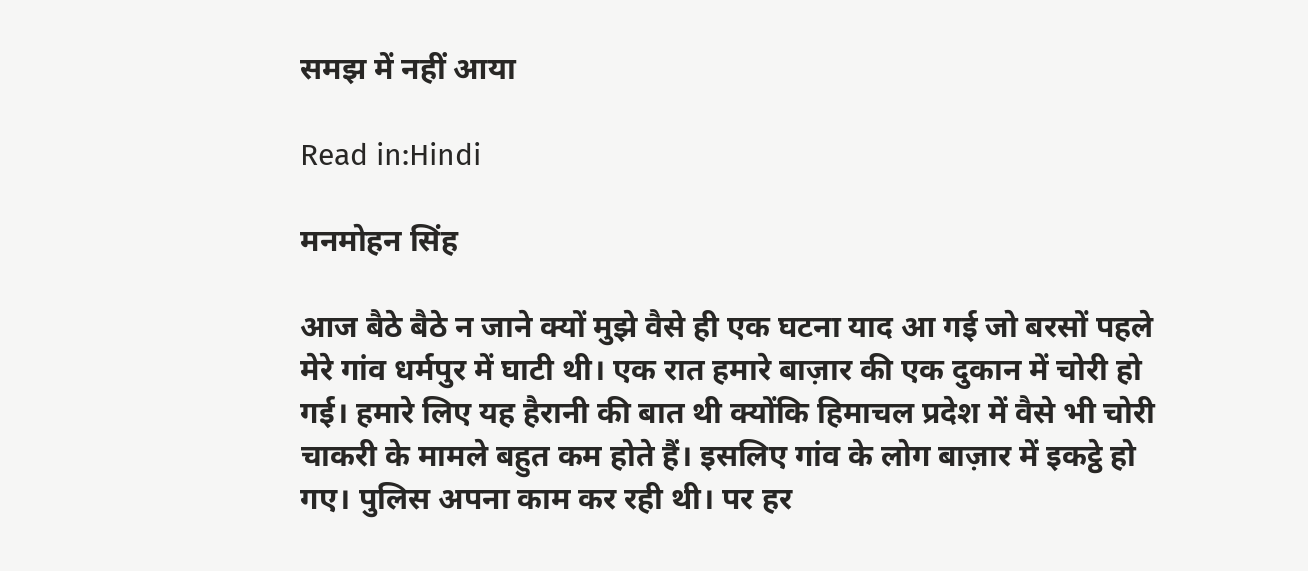समझ में नहीं आया

Read in:Hindi

मनमोहन सिंह

आज बैठे बैठे न जाने क्यों मुझे वैसे ही एक घटना याद आ गई जो बरसों पहले मेरे गांव धर्मपुर में घाटी थी। एक रात हमारे बाज़ार की एक दुकान में चोरी हो गई। हमारे लिए यह हैरानी की बात थी क्योंकि हिमाचल प्रदेश में वैसे भी चोरी चाकरी के मामले बहुत कम होते हैं। इसलिए गांव के लोग बाज़ार में इकट्ठे हो गए। पुलिस अपना काम कर रही थी। पर हर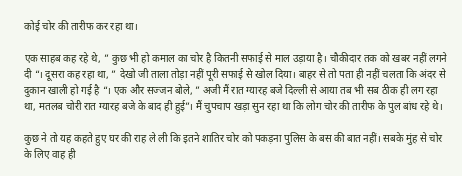कोई चोर की तारीफ कर रहा था।

एक साहब कह रहे थे, ” कुछ भी हो कमाल का चोर है कितनी सफाई से माल उड़ाया है। चौकीदार तक को खबर नहीं लगने दी “। दूसरा कह रहा था, ” देखो जी ताला तोड़ा नहीं पूरी सफाई से खोल दिया। बाहर से तो पता ही नहीं चलता कि अंदर से दुकान खाली हो गई है “। एक और सज्जन बोले, ” अजी मैं रात ग्यारह बजे दिल्ली से आया तब भी सब ठीक ही लग रहा था, मतलब चोरी रात ग्यारह बजे के बाद ही हुई”। मैं चुपचाप खड़ा सुन रहा था कि लोग चोर की तारीफ के पुल बांध रहे थे।

कुछ ने तो यह कहते हुए घर की राह ले ली कि इतने शातिर चोर को पकड़ना पुलिस के बस की बात नहीं। सबके मुंह से चोर के लिए वाह ही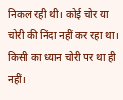निकल रही थी। कोई चोर या चोरी की निंदा नहीं कर रहा था। किसी का ध्यान चोरी पर था ही नहीं।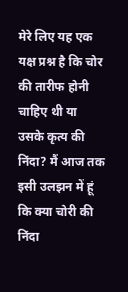मेरे लिए यह एक यक्ष प्रश्न है कि चोर की तारीफ होनी चाहिए थी या उसके कृत्य की निंदा? मैं आज तक इसी उलझन में हूं कि क्या चोरी की निंदा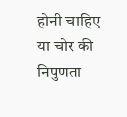होनी चाहिए या चोर की निपुणता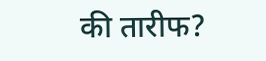की तारीफ?